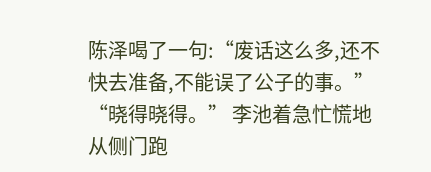陈泽喝了一句:“废话这么多,还不快去准备,不能误了公子的事。”
“晓得晓得。” 李池着急忙慌地从侧门跑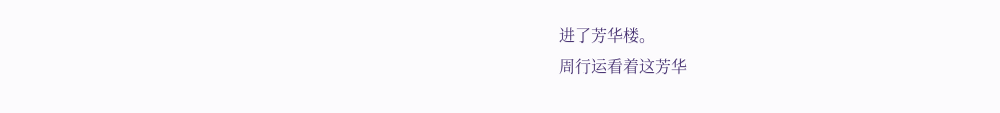进了芳华楼。
周行运看着这芳华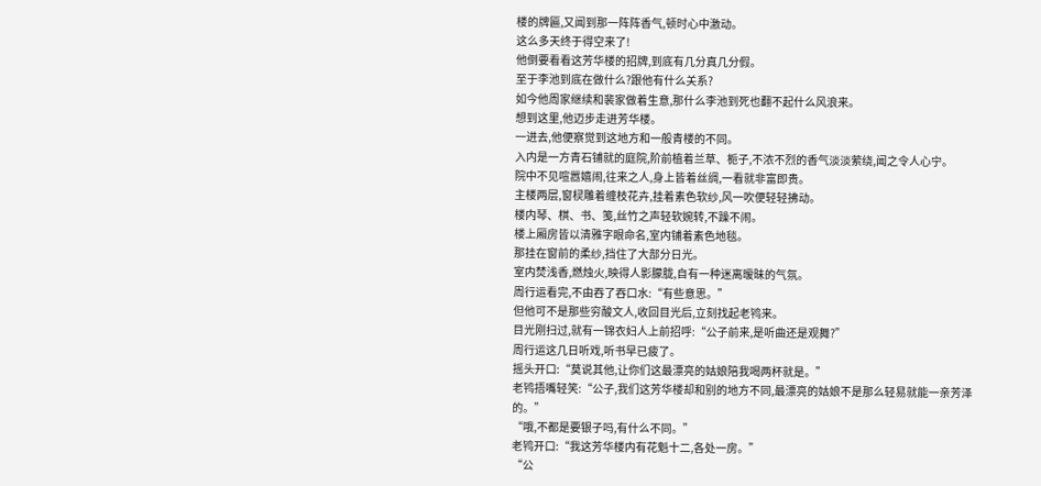楼的牌匾,又闻到那一阵阵香气,顿时心中激动。
这么多天终于得空来了!
他倒要看看这芳华楼的招牌,到底有几分真几分假。
至于李池到底在做什么?跟他有什么关系?
如今他周家继续和裴家做着生意,那什么李池到死也翻不起什么风浪来。
想到这里,他迈步走进芳华楼。
一进去,他便察觉到这地方和一般青楼的不同。
入内是一方青石铺就的庭院,阶前植着兰草、栀子,不浓不烈的香气淡淡萦绕,闻之令人心宁。
院中不见喧嚣嬉闹,往来之人,身上皆着丝绸,一看就非富即贵。
主楼两层,窗棂雕着缠枝花卉,挂着素色软纱,风一吹便轻轻拂动。
楼内琴、棋、书、笺,丝竹之声轻软婉转,不躁不闹。
楼上厢房皆以清雅字眼命名,室内铺着素色地毯。
那挂在窗前的柔纱,挡住了大部分日光。
室内焚浅香,燃烛火,映得人影朦胧,自有一种迷离暧昧的气氛。
周行运看完,不由吞了吞口水:“有些意思。”
但他可不是那些穷酸文人,收回目光后,立刻找起老鸨来。
目光刚扫过,就有一锦衣妇人上前招呼:“公子前来,是听曲还是观舞?”
周行运这几日听戏,听书早已疲了。
摇头开口:“莫说其他,让你们这最漂亮的姑娘陪我喝两杯就是。”
老鸨捂嘴轻笑:“公子,我们这芳华楼却和别的地方不同,最漂亮的姑娘不是那么轻易就能一亲芳泽的。”
“哦,不都是要银子吗,有什么不同。”
老鸨开口:“我这芳华楼内有花魁十二,各处一房。”
“公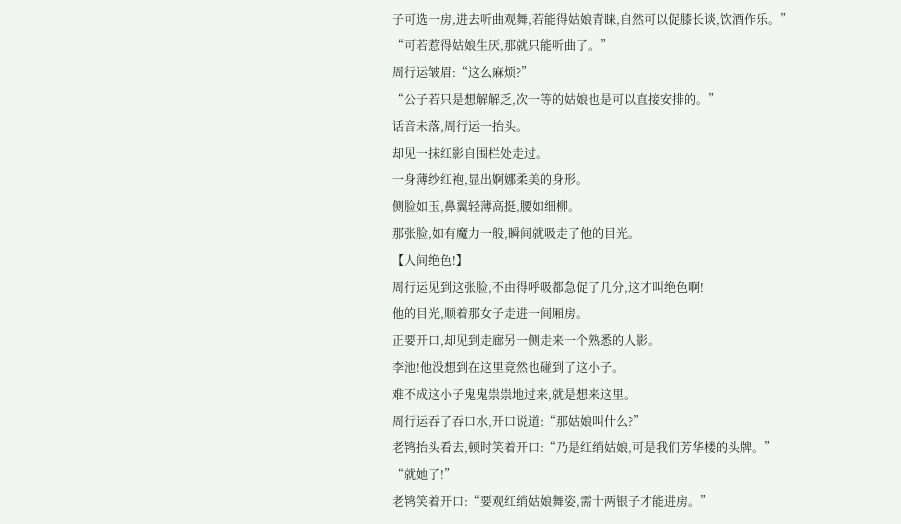子可选一房,进去听曲观舞,若能得姑娘青睐,自然可以促膝长谈,饮酒作乐。”
“可若惹得姑娘生厌,那就只能听曲了。”
周行运皱眉:“这么麻烦?”
“公子若只是想解解乏,次一等的姑娘也是可以直接安排的。”
话音未落,周行运一抬头。
却见一抹红影自围栏处走过。
一身薄纱红袍,显出婀娜柔美的身形。
侧脸如玉,鼻翼轻薄高挺,腰如细柳。
那张脸,如有魔力一般,瞬间就吸走了他的目光。
【人间绝色!】
周行运见到这张脸,不由得呼吸都急促了几分,这才叫绝色啊!
他的目光,顺着那女子走进一间厢房。
正要开口,却见到走廊另一侧走来一个熟悉的人影。
李池!他没想到在这里竟然也碰到了这小子。
难不成这小子鬼鬼祟祟地过来,就是想来这里。
周行运吞了吞口水,开口说道:“那姑娘叫什么?”
老鸨抬头看去,顿时笑着开口:“乃是红绡姑娘,可是我们芳华楼的头牌。”
“就她了!”
老鸨笑着开口:“要观红绡姑娘舞姿,需十两银子才能进房。”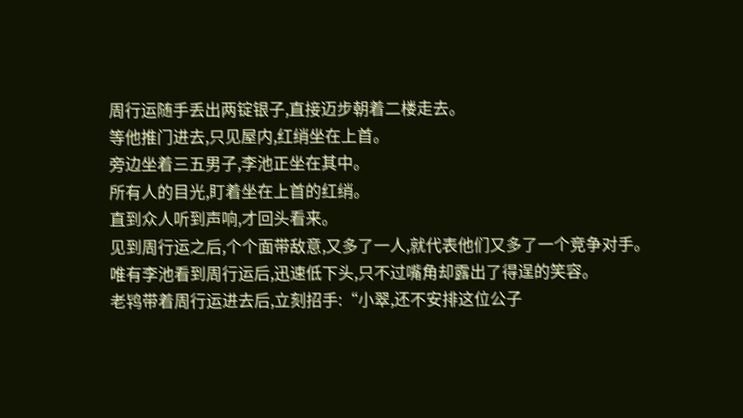周行运随手丢出两锭银子,直接迈步朝着二楼走去。
等他推门进去,只见屋内,红绡坐在上首。
旁边坐着三五男子,李池正坐在其中。
所有人的目光,盯着坐在上首的红绡。
直到众人听到声响,才回头看来。
见到周行运之后,个个面带敌意,又多了一人,就代表他们又多了一个竞争对手。
唯有李池看到周行运后,迅速低下头,只不过嘴角却露出了得逞的笑容。
老鸨带着周行运进去后,立刻招手:“小翠,还不安排这位公子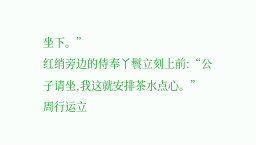坐下。”
红绡旁边的侍奉丫鬟立刻上前:“公子请坐,我这就安排茶水点心。”
周行运立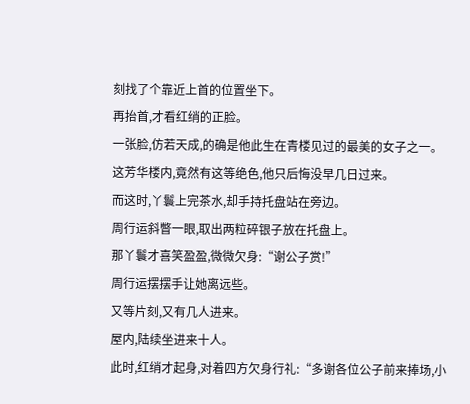刻找了个靠近上首的位置坐下。
再抬首,才看红绡的正脸。
一张脸,仿若天成,的确是他此生在青楼见过的最美的女子之一。
这芳华楼内,竟然有这等绝色,他只后悔没早几日过来。
而这时,丫鬟上完茶水,却手持托盘站在旁边。
周行运斜瞥一眼,取出两粒碎银子放在托盘上。
那丫鬟才喜笑盈盈,微微欠身:“谢公子赏!”
周行运摆摆手让她离远些。
又等片刻,又有几人进来。
屋内,陆续坐进来十人。
此时,红绡才起身,对着四方欠身行礼:“多谢各位公子前来捧场,小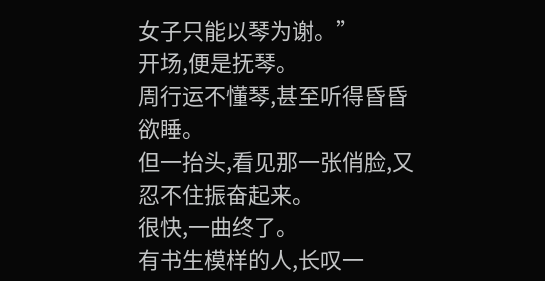女子只能以琴为谢。”
开场,便是抚琴。
周行运不懂琴,甚至听得昏昏欲睡。
但一抬头,看见那一张俏脸,又忍不住振奋起来。
很快,一曲终了。
有书生模样的人,长叹一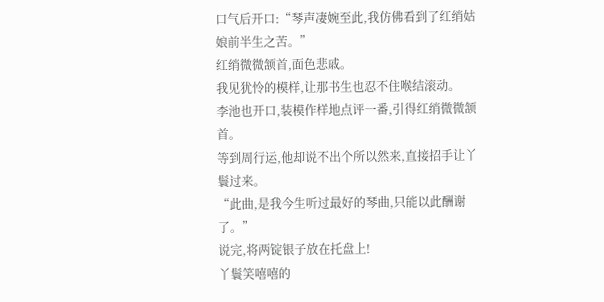口气后开口:“琴声凄婉至此,我仿佛看到了红绡姑娘前半生之苦。”
红绡微微颔首,面色悲戚。
我见犹怜的模样,让那书生也忍不住喉结滚动。
李池也开口,装模作样地点评一番,引得红绡微微颔首。
等到周行运,他却说不出个所以然来,直接招手让丫鬟过来。
“此曲,是我今生听过最好的琴曲,只能以此酬谢了。”
说完,将两锭银子放在托盘上!
丫鬟笑嘻嘻的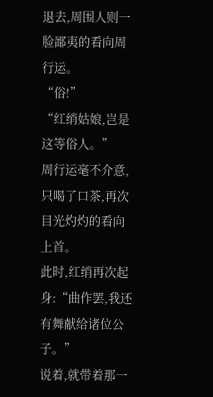退去,周围人则一脸鄙夷的看向周行运。
“俗!”
“红绡姑娘,岂是这等俗人。”
周行运毫不介意,只喝了口茶,再次目光灼灼的看向上首。
此时,红绡再次起身:“曲作罢,我还有舞献给诸位公子。”
说着,就带着那一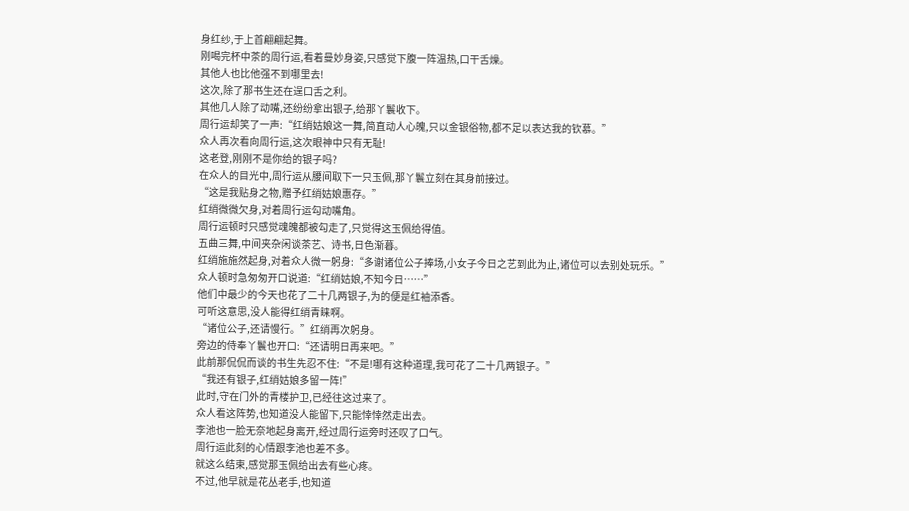身红纱,于上首翩翩起舞。
刚喝完杯中茶的周行运,看着曼妙身姿,只感觉下腹一阵温热,口干舌燥。
其他人也比他强不到哪里去!
这次,除了那书生还在逞口舌之利。
其他几人除了动嘴,还纷纷拿出银子,给那丫鬟收下。
周行运却笑了一声:“红绡姑娘这一舞,简直动人心魄,只以金银俗物,都不足以表达我的钦慕。”
众人再次看向周行运,这次眼神中只有无耻!
这老登,刚刚不是你给的银子吗?
在众人的目光中,周行运从腰间取下一只玉佩,那丫鬟立刻在其身前接过。
“这是我贴身之物,赠予红绡姑娘惠存。”
红绡微微欠身,对着周行运勾动嘴角。
周行运顿时只感觉魂魄都被勾走了,只觉得这玉佩给得值。
五曲三舞,中间夹杂闲谈茶艺、诗书,日色渐暮。
红绡施施然起身,对着众人微一躬身:“多谢诸位公子捧场,小女子今日之艺到此为止,诸位可以去别处玩乐。”
众人顿时急匆匆开口说道:“红绡姑娘,不知今日……”
他们中最少的今天也花了二十几两银子,为的便是红袖添香。
可听这意思,没人能得红绡青睐啊。
“诸位公子,还请慢行。”红绡再次躬身。
旁边的侍奉丫鬟也开口:“还请明日再来吧。”
此前那侃侃而谈的书生先忍不住:“不是!哪有这种道理,我可花了二十几两银子。”
“我还有银子,红绡姑娘多留一阵!”
此时,守在门外的青楼护卫,已经往这过来了。
众人看这阵势,也知道没人能留下,只能悻悻然走出去。
李池也一脸无奈地起身离开,经过周行运旁时还叹了口气。
周行运此刻的心情跟李池也差不多。
就这么结束,感觉那玉佩给出去有些心疼。
不过,他早就是花丛老手,也知道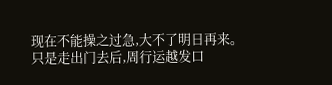现在不能操之过急,大不了明日再来。
只是走出门去后,周行运越发口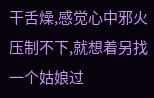干舌燥,感觉心中邪火压制不下,就想着另找一个姑娘过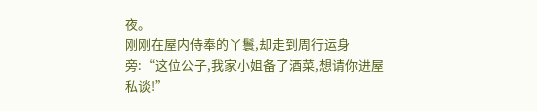夜。
刚刚在屋内侍奉的丫鬟,却走到周行运身旁:“这位公子,我家小姐备了酒菜,想请你进屋私谈!”